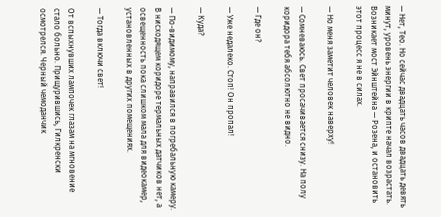— Нет, Тео. Но сейчас двадцать часов двадцать девять минут, уровень энергии в крипте начал возрастать. Возникает мост Эйнштейна — Розена, и остановить этот процесс я не в силах.

— Но меня заметит человек наверху!

— Сомневаюсь. Свет просачивается снизу. На полу коридора тебя абсолютно не видно.

— Где он?

— Уже недалеко. Стоп! Он пропал!

— Куда?

— По-видимому, направился в погребальную камеру. В нисходящем коридоре термальных датчиков нет, а освещенность пока слишком мала для видеокамер, установленных в других помещениях.

— Тогда включи свет!

От вспыхнувших лампочек глазам на мгновение стало больно. Прищурившись, Гилкренски осмотрелся. Черный чемоданчик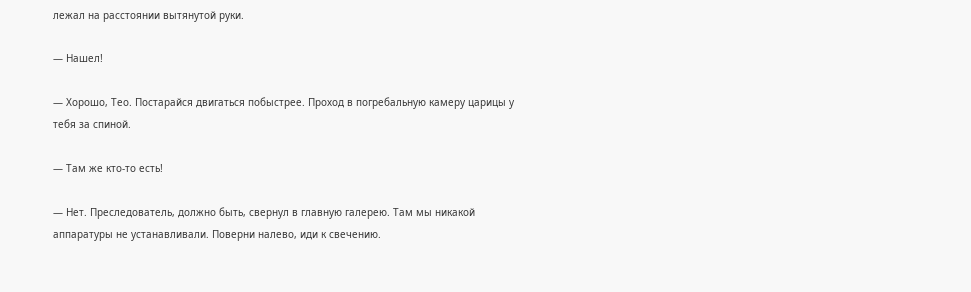лежал на расстоянии вытянутой руки.

— Нашел!

— Хорошо, Тео. Постарайся двигаться побыстрее. Проход в погребальную камеру царицы у тебя за спиной.

— Там же кто-то есть!

— Нет. Преследователь, должно быть, свернул в главную галерею. Там мы никакой аппаратуры не устанавливали. Поверни налево, иди к свечению.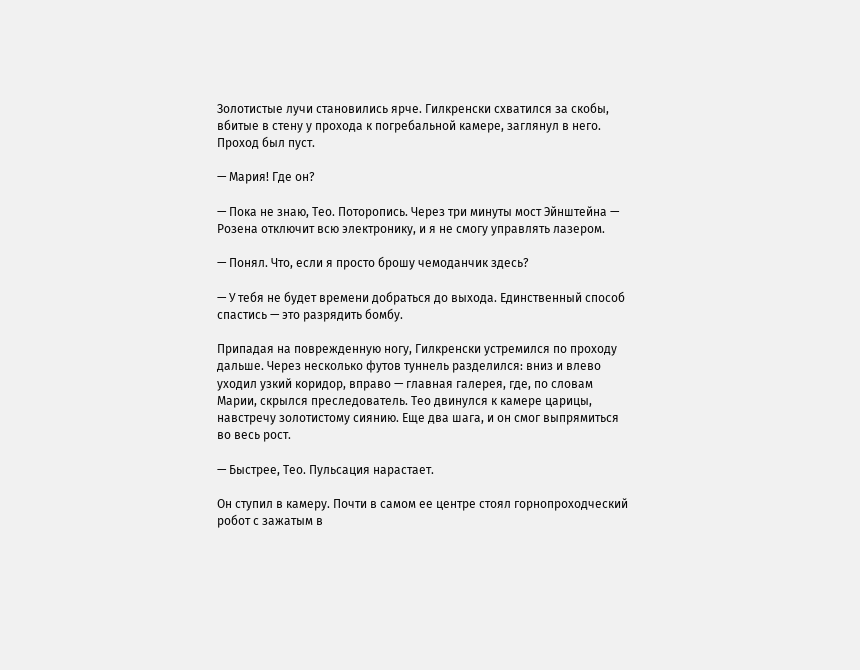Золотистые лучи становились ярче. Гилкренски схватился за скобы, вбитые в стену у прохода к погребальной камере, заглянул в него. Проход был пуст.

— Мария! Где он?

— Пока не знаю, Тео. Поторопись. Через три минуты мост Эйнштейна — Розена отключит всю электронику, и я не смогу управлять лазером.

— Понял. Что, если я просто брошу чемоданчик здесь?

— У тебя не будет времени добраться до выхода. Единственный способ спастись — это разрядить бомбу.

Припадая на поврежденную ногу, Гилкренски устремился по проходу дальше. Через несколько футов туннель разделился: вниз и влево уходил узкий коридор, вправо — главная галерея, где, по словам Марии, скрылся преследователь. Тео двинулся к камере царицы, навстречу золотистому сиянию. Еще два шага, и он смог выпрямиться во весь рост.

— Быстрее, Тео. Пульсация нарастает.

Он ступил в камеру. Почти в самом ее центре стоял горнопроходческий робот с зажатым в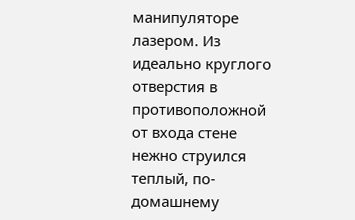манипуляторе лазером. Из идеально круглого отверстия в противоположной от входа стене нежно струился теплый, по-домашнему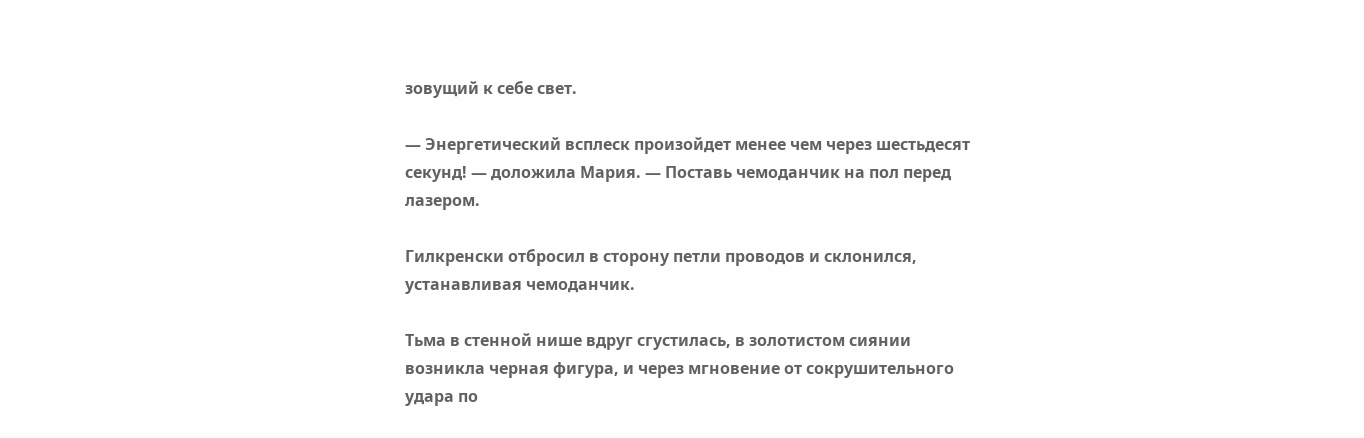зовущий к себе свет.

— Энергетический всплеск произойдет менее чем через шестьдесят секунд! — доложила Мария. — Поставь чемоданчик на пол перед лазером.

Гилкренски отбросил в сторону петли проводов и склонился, устанавливая чемоданчик.

Тьма в стенной нише вдруг сгустилась, в золотистом сиянии возникла черная фигура, и через мгновение от сокрушительного удара по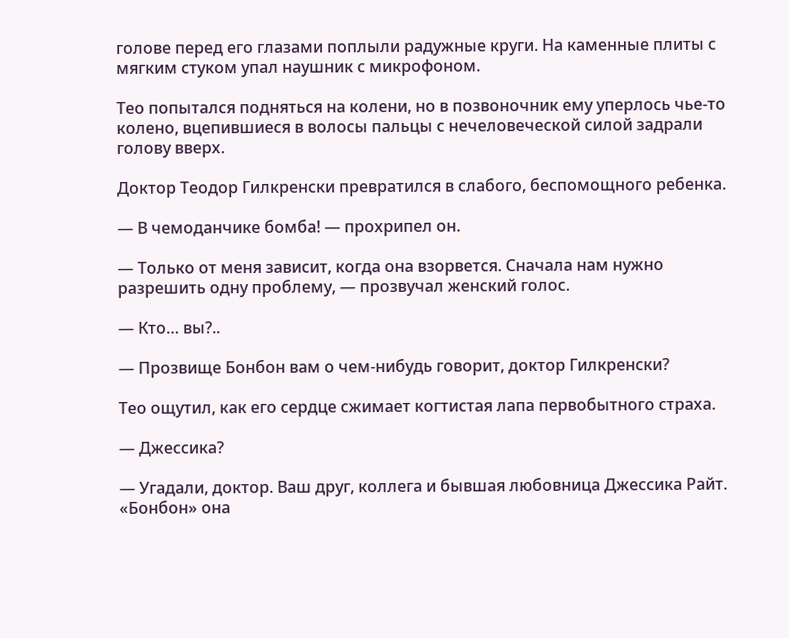голове перед его глазами поплыли радужные круги. На каменные плиты с мягким стуком упал наушник с микрофоном.

Тео попытался подняться на колени, но в позвоночник ему уперлось чье-то колено, вцепившиеся в волосы пальцы с нечеловеческой силой задрали голову вверх.

Доктор Теодор Гилкренски превратился в слабого, беспомощного ребенка.

— В чемоданчике бомба! — прохрипел он.

— Только от меня зависит, когда она взорвется. Сначала нам нужно разрешить одну проблему, — прозвучал женский голос.

— Кто… вы?..

— Прозвище Бонбон вам о чем-нибудь говорит, доктор Гилкренски?

Тео ощутил, как его сердце сжимает когтистая лапа первобытного страха.

— Джессика?

— Угадали, доктор. Ваш друг, коллега и бывшая любовница Джессика Райт. «Бонбон» она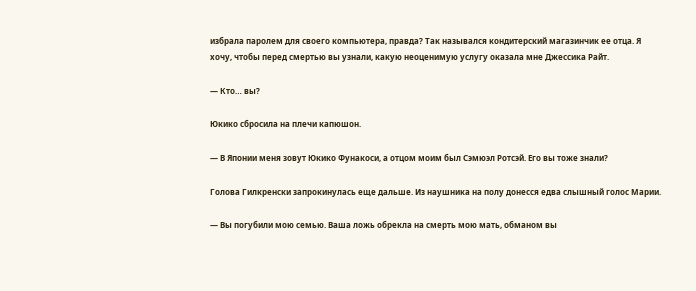избрала паролем для своего компьютера, правда? Так назывался кондитерский магазинчик ее отца. Я хочу, чтобы перед смертью вы узнали, какую неоценимую услугу оказала мне Джессика Райт.

— Кто… вы?

Юкико сбросила на плечи капюшон.

— В Японии меня зовут Юкико Фунакоси, а отцом моим был Сэмюэл Ротсэй. Его вы тоже знали?

Голова Гилкренски запрокинулась еще дальше. Из наушника на полу донесся едва слышный голос Марии.

— Вы погубили мою семью. Ваша ложь обрекла на смерть мою мать, обманом вы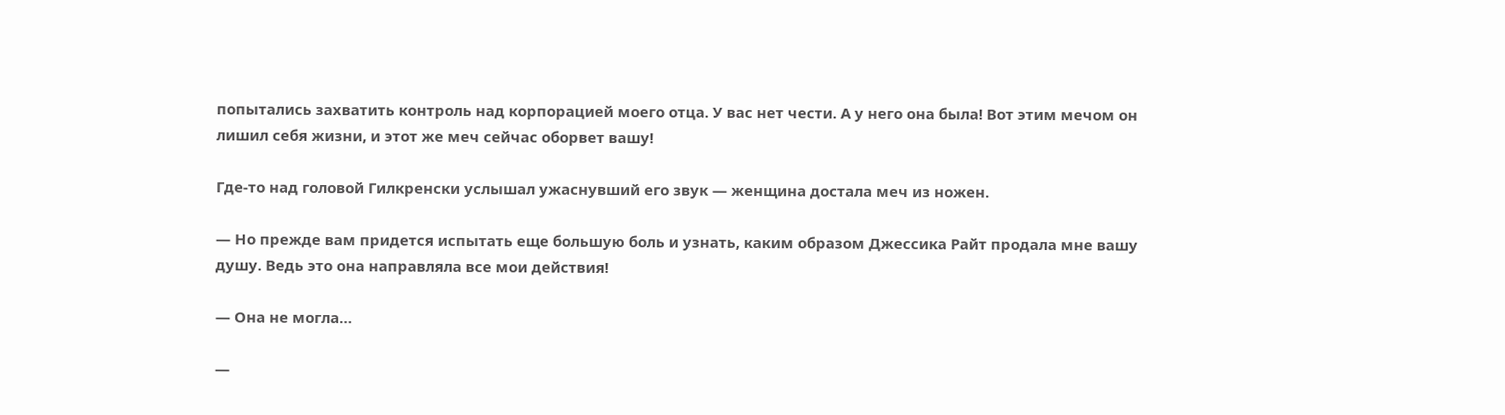попытались захватить контроль над корпорацией моего отца. У вас нет чести. А у него она была! Вот этим мечом он лишил себя жизни, и этот же меч сейчас оборвет вашу!

Где-то над головой Гилкренски услышал ужаснувший его звук — женщина достала меч из ножен.

— Но прежде вам придется испытать еще большую боль и узнать, каким образом Джессика Райт продала мне вашу душу. Ведь это она направляла все мои действия!

— Она не могла…

—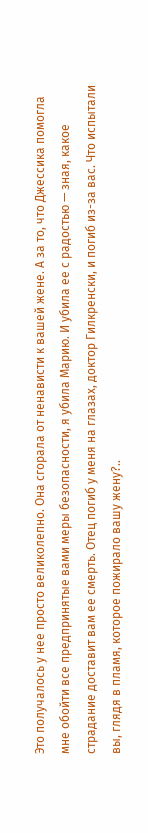Это получалось у нее просто великолепно. Она сгорала от ненависти к вашей жене. А за то, что Джессика помогла мне обойти все предпринятые вами меры безопасности, я убила Марию. И убила ее с радостью — зная, какое страдание доставит вам ее смерть. Отец погиб у меня на глазах, доктор Гилкренски, и погиб из-за вас. Что испытали вы, глядя в пламя, которое пожирало вашу жену?..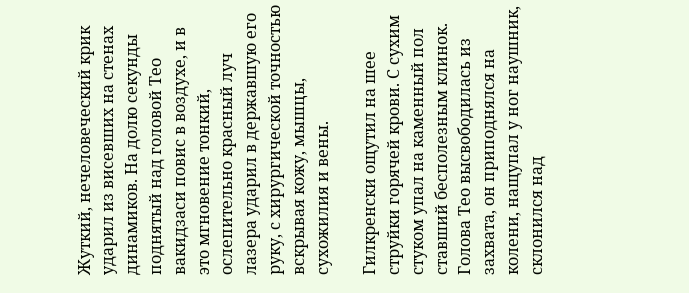Жуткий, нечеловеческий крик ударил из висевших на стенах динамиков. На долю секунды поднятый над головой Тео вакидзаси повис в воздухе, и в это мгновение тонкий, ослепительно красный луч лазера ударил в державшую его руку, с хирургической точностью вскрывая кожу, мышцы, сухожилия и вены.

Гилкренски ощутил на шее струйки горячей крови. С сухим стуком упал на каменный пол ставший бесполезным клинок. Голова Тео высвободилась из захвата, он приподнялся на колени, нащупал у ног наушник, склонился над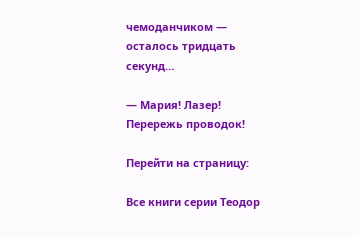чемоданчиком — осталось тридцать секунд…

— Мария! Лазер! Перережь проводок!

Перейти на страницу:

Все книги серии Теодор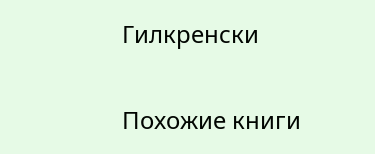Гилкренски

Похожие книги